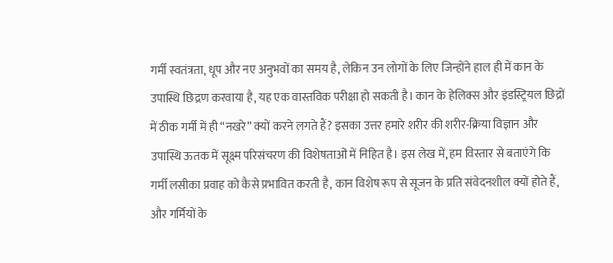गर्मी स्वतंत्रता, धूप और नए अनुभवों का समय है, लेकिन उन लोगों के लिए जिन्होंने हाल ही में कान के उपास्थि छिद्रण करवाया है, यह एक वास्तविक परीक्षा हो सकती है। कान के हेलिक्स और इंडस्ट्रियल छिद्रों में ठीक गर्मी में ही “नखरे” क्यों करने लगते हैं? इसका उत्तर हमारे शरीर की शरीर-क्रिया विज्ञान और उपास्थि ऊतक में सूक्ष्म परिसंचरण की विशेषताओं में निहित है। इस लेख में, हम विस्तार से बताएंगे कि गर्मी लसीका प्रवाह को कैसे प्रभावित करती है, कान विशेष रूप से सूजन के प्रति संवेदनशील क्यों होते हैं, और गर्मियों के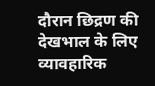दौरान छिद्रण की देखभाल के लिए व्यावहारिक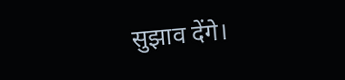सुझाव देंगे।